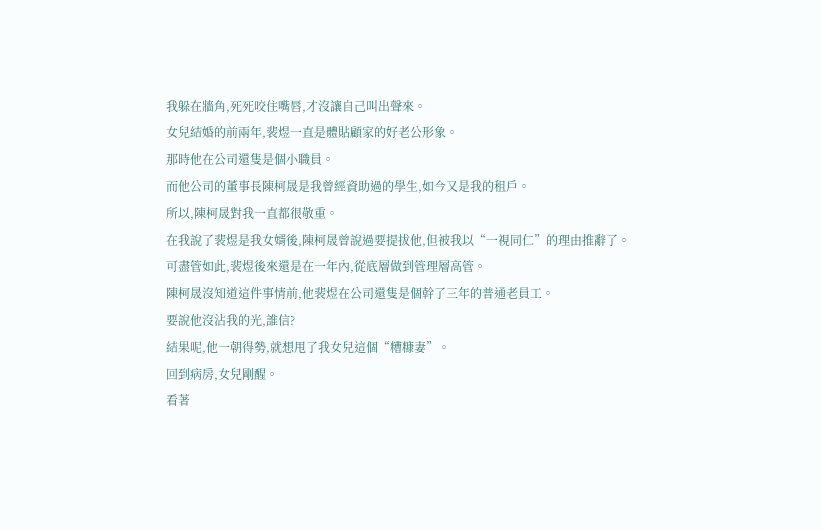我躲在牆角,死死咬住嘴唇,才沒讓自己叫出聲來。
女兒結婚的前兩年,裴煜一直是體貼顧家的好老公形象。
那時他在公司還隻是個小職員。
而他公司的董事長陳柯晟是我曾經資助過的學生,如今又是我的租戶。
所以,陳柯晟對我一直都很敬重。
在我說了裴煜是我女婿後,陳柯晟曾說過要提拔他,但被我以“一視同仁”的理由推辭了。
可盡管如此,裴煜後來還是在一年內,從底層做到管理層高管。
陳柯晟沒知道這件事情前,他裴煜在公司還隻是個幹了三年的普通老員工。
要說他沒沾我的光,誰信?
結果呢,他一朝得勢,就想甩了我女兒這個“糟糠妻”。
回到病房,女兒剛醒。
看著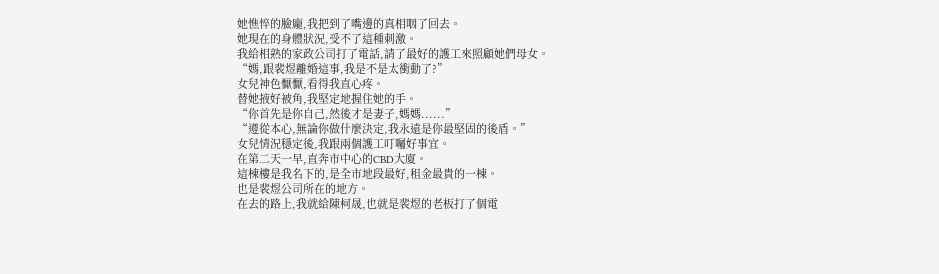她憔悴的臉龐,我把到了嘴邊的真相咽了回去。
她現在的身體狀況,受不了這種刺激。
我給相熟的家政公司打了電話,請了最好的護工來照顧她們母女。
“媽,跟裴煜離婚這事,我是不是太衝動了?”
女兒神色懨懨,看得我直心疼。
替她掖好被角,我堅定地握住她的手。
“你首先是你自己,然後才是妻子,媽媽......”
“遵從本心,無論你做什麼決定,我永遠是你最堅固的後盾。”
女兒情況穩定後,我跟兩個護工叮囑好事宜。
在第二天一早,直奔市中心的CBD大廈。
這棟樓是我名下的,是全市地段最好,租金最貴的一棟。
也是裴煜公司所在的地方。
在去的路上,我就給陳柯晟,也就是裴煜的老板打了個電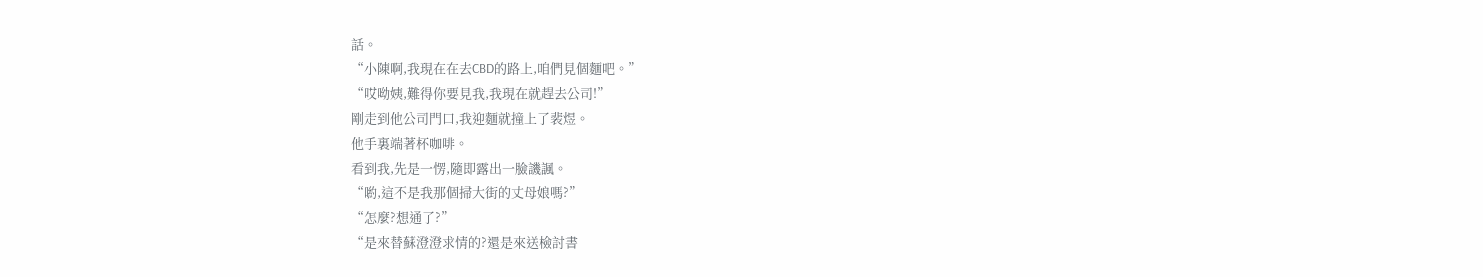話。
“小陳啊,我現在在去CBD的路上,咱們見個麵吧。”
“哎呦姨,難得你要見我,我現在就趕去公司!”
剛走到他公司門口,我迎麵就撞上了裴煜。
他手裏端著杯咖啡。
看到我,先是一愣,隨即露出一臉譏諷。
“喲,這不是我那個掃大街的丈母娘嗎?”
“怎麼?想通了?”
“是來替蘇澄澄求情的?還是來送檢討書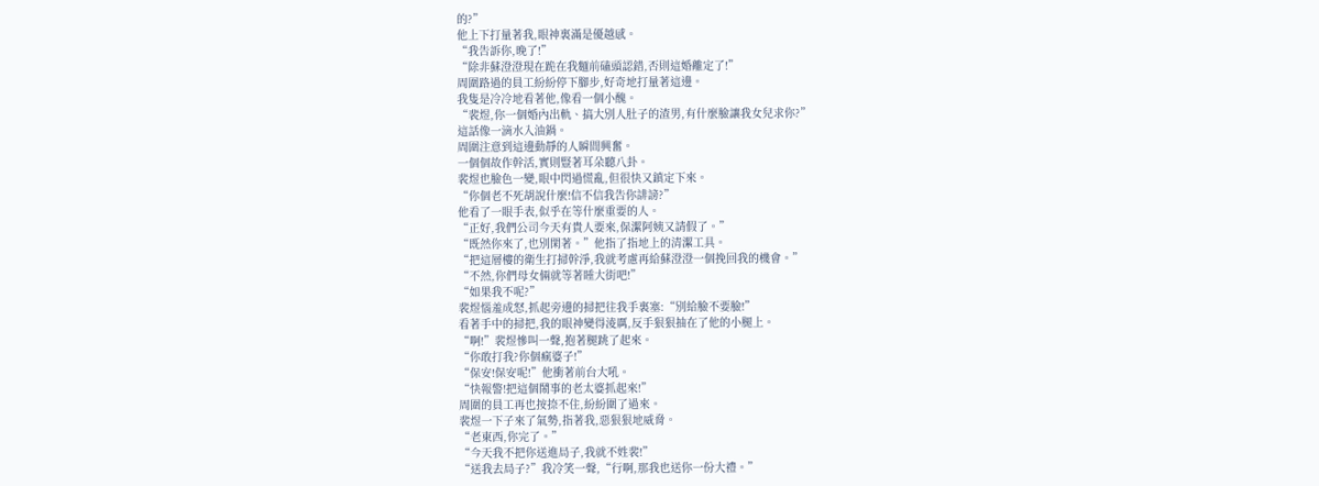的?”
他上下打量著我,眼神裏滿是優越感。
“我告訴你,晚了!”
“除非蘇澄澄現在跪在我麵前磕頭認錯,否則這婚離定了!”
周圍路過的員工紛紛停下腳步,好奇地打量著這邊。
我隻是冷冷地看著他,像看一個小醜。
“裴煜,你一個婚內出軌、搞大別人肚子的渣男,有什麼臉讓我女兒求你?”
這話像一滴水入油鍋。
周圍注意到這邊動靜的人瞬間興奮。
一個個故作幹活,實則豎著耳朵聽八卦。
裴煜也臉色一變,眼中閃過慌亂,但很快又鎮定下來。
“你個老不死胡說什麼!信不信我告你誹謗?”
他看了一眼手表,似乎在等什麼重要的人。
“正好,我們公司今天有貴人要來,保潔阿姨又請假了。”
“既然你來了,也別閑著。”他指了指地上的清潔工具。
“把這層樓的衛生打掃幹淨,我就考慮再給蘇澄澄一個挽回我的機會。”
“不然,你們母女倆就等著睡大街吧!”
“如果我不呢?”
裴煜惱羞成怒,抓起旁邊的掃把往我手裏塞:“別給臉不要臉!”
看著手中的掃把,我的眼神變得淩厲,反手狠狠抽在了他的小腿上。
“啊!”裴煜慘叫一聲,抱著腿跳了起來。
“你敢打我?你個瘋婆子!”
“保安!保安呢!”他衝著前台大吼。
“快報警!把這個鬧事的老太婆抓起來!”
周圍的員工再也按捺不住,紛紛圍了過來。
裴煜一下子來了氣勢,指著我,惡狠狠地威脅。
“老東西,你完了。”
“今天我不把你送進局子,我就不姓裴!”
“送我去局子?”我冷笑一聲,“行啊,那我也送你一份大禮。”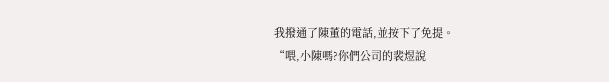我撥通了陳董的電話,並按下了免提。
“喂,小陳嗎?你們公司的裴煜說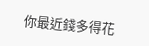你最近錢多得花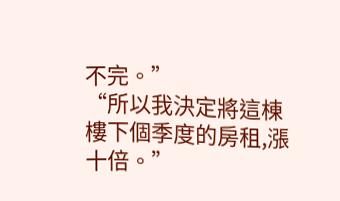不完。”
“所以我決定將這棟樓下個季度的房租,漲十倍。”